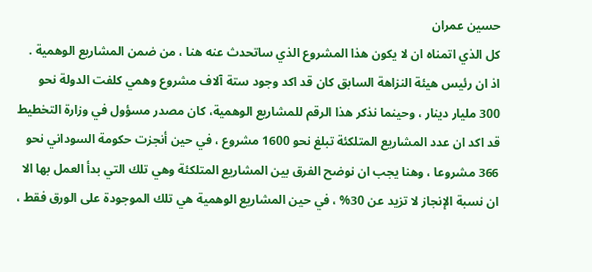حسين عمران
كل الذي اتمناه ان لا يكون هذا المشروع الذي ساتحدث عنه هنا ، من ضمن المشاريع الوهمية .
اذ ان رئيس هيئة النزاهة السابق كان قد اكد وجود ستة آلاف مشروع وهمي كلفت الدولة نحو 300 مليار دينار ، وحينما نذكر هذا الرقم للمشاريع الوهمية، كان مصدر مسؤول في وزارة التخطيط قد اكد ان عدد المشاريع المتلكئة تبلغ نحو 1600 مشروع ، في حين أنجزت حكومة السوداني نحو 366 مشروعا ، وهنا يجب ان نوضح الفرق بين المشاريع المتلكئة وهي تلك التي بدأ العمل بها الا ان نسبة الإنجاز لا تزيد عن 30% ، في حين المشاريع الوهمية هي تلك الموجودة على الورق فقط ،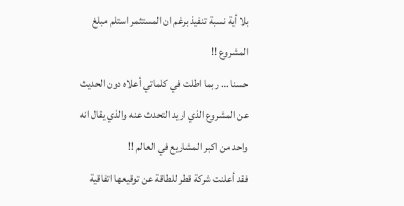بلا أية نسبة تنفيذ برغم ان المستثمر استلم مبلغ المشروع !!
حسنا … ربما اطلت في كلماتي أعلاه دون الحديث عن المشروع الذي اريد التحدث عنه والذي يقال انه واحد من اكبر المشاريع في العالم !!
فقد أعلنت شركة قطر للطاقة عن توقيعها اتفاقية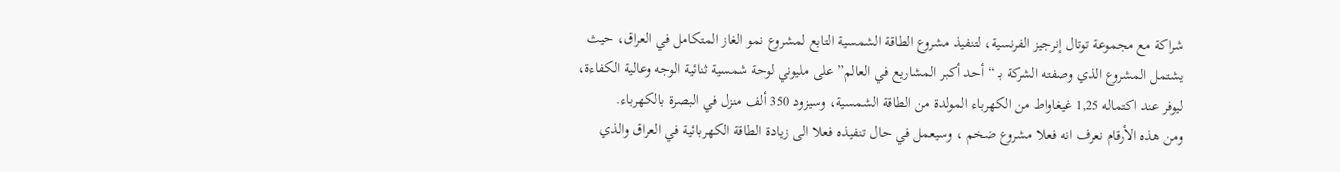شراكة مع مجموعة توتال إنرجيز الفرنسية، لتنفيذ مشروع الطاقة الشمسية التابع لمشروع نمو الغاز المتكامل في العراق، حيث يشتمل المشروع الذي وصفته الشركة بـ “أحد أكبر المشاريع في العالم” على مليوني لوحة شمسية ثنائية الوجه وعالية الكفاءة، ليوفر عند اكتماله 1,25 غيغاواط من الكهرباء المولدة من الطاقة الشمسية، وسيزود 350 ألف منزل في البصرة بالكهرباء.
ومن هذه الأرقام نعرف انه فعلا مشروع ضخم ، وسيعمل في حال تنفيذه فعلا الى زيادة الطاقة الكهربائية في العراق والذي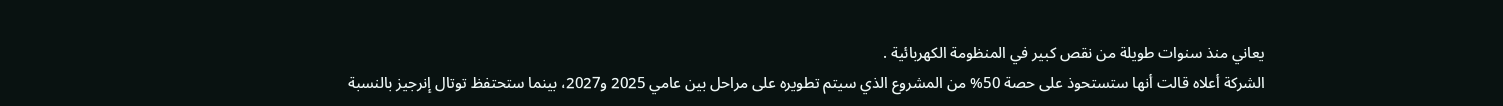يعاني منذ سنوات طويلة من نقص كبير في المنظومة الكهربائية .
الشركة أعلاه قالت أنها ستستحوذ على حصة 50% من المشروع الذي سيتم تطويره على مراحل بين عامي 2025 و2027، بينما ستحتفظ توتال إنرجيز بالنسبة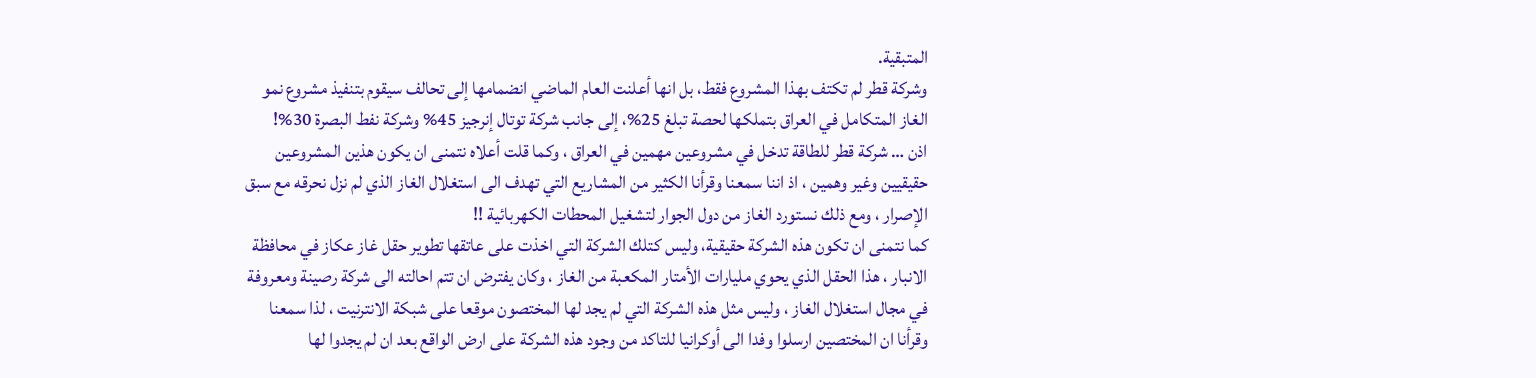المتبقية.
وشركة قطر لم تكتف بهذا المشروع فقط، بل انها أعلنت العام الماضي انضمامها إلى تحالف سيقوم بتنفيذ مشروع نمو الغاز المتكامل في العراق بتملكها لحصة تبلغ 25%، إلى جانب شركة توتال إنرجيز 45% وشركة نفط البصرة 30%!
اذن … شركة قطر للطاقة تدخل في مشروعين مهمين في العراق ، وكما قلت أعلاه نتمنى ان يكون هذين المشروعين حقيقيين وغير وهمين ، اذ اننا سمعنا وقرأنا الكثير من المشاريع التي تهدف الى استغلال الغاز الذي لم نزل نحرقه مع سبق الإصرار ، ومع ذلك نستورد الغاز من دول الجوار لتشغيل المحطات الكهربائية !!
كما نتمنى ان تكون هذه الشركة حقيقية، وليس كتلك الشركة التي اخذت على عاتقها تطوير حقل غاز عكاز في محافظة الانبار ، هذا الحقل الذي يحوي مليارات الأمتار المكعبة من الغاز ، وكان يفترض ان تتم احالته الى شركة رصينة ومعروفة في مجال استغلال الغاز ، وليس مثل هذه الشركة التي لم يجد لها المختصون موقعا على شبكة الانترنيت ، لذا سمعنا وقرأنا ان المختصين ارسلوا وفدا الى أوكرانيا للتاكد من وجود هذه الشركة على ارض الواقع بعد ان لم يجدوا لها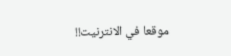موقعا في الانترنيت!!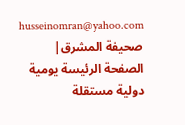husseinomran@yahoo.com
صحيفة المشرق| الصفحة الرئيسة يومية دولية مستقلة